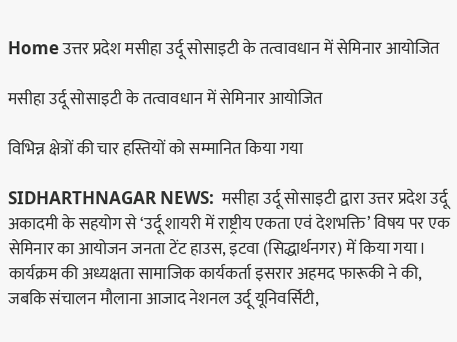Home उत्तर प्रदेश मसीहा उर्दू सोसाइटी के तत्वावधान में सेमिनार आयोजित

मसीहा उर्दू सोसाइटी के तत्वावधान में सेमिनार आयोजित

विभिन्न क्षेत्रों की चार हस्तियों को सम्मानित किया गया

SIDHARTHNAGAR NEWS:  मसीहा उर्दू सोसाइटी द्वारा उत्तर प्रदेश उर्दू अकादमी के सहयोग से ‘उर्दू शायरी में राष्ट्रीय एकता एवं देशभक्ति’ विषय पर एक सेमिनार का आयोजन जनता टेंट हाउस, इटवा (सिद्धार्थनगर) में किया गया। कार्यक्रम की अध्यक्षता सामाजिक कार्यकर्ता इसरार अहमद फारूकी ने की, जबकि संचालन मौलाना आजाद नेशनल उर्दू यूनिवर्सिटी,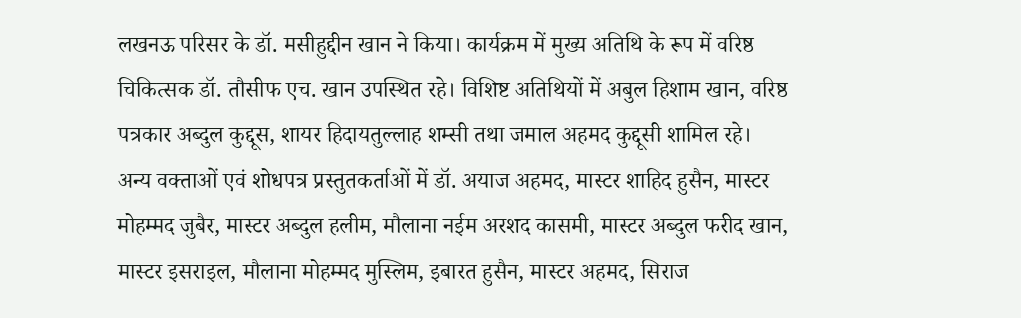लखनऊ परिसर के डॉ. मसीहुद्दीन खान ने किया। कार्यक्रम में मुख्य अतिथि के रूप में वरिष्ठ चिकित्सक डॉ. तौसीफ एच. खान उपस्थित रहे। विशिष्ट अतिथियों में अबुल हिशाम खान, वरिष्ठ पत्रकार अब्दुल कुद्दूस, शायर हिदायतुल्लाह शम्सी तथा जमाल अहमद कुद्दूसी शामिल रहे। अन्य वक्ताओं एवं शोधपत्र प्रस्तुतकर्ताओं में डॉ. अयाज अहमद, मास्टर शाहिद हुसैन, मास्टर मोहम्मद जुबैर, मास्टर अब्दुल हलीम, मौलाना नईम अरशद कासमी, मास्टर अब्दुल फरीद खान, मास्टर इसराइल, मौलाना मोहम्मद मुस्लिम, इबारत हुसैन, मास्टर अहमद, सिराज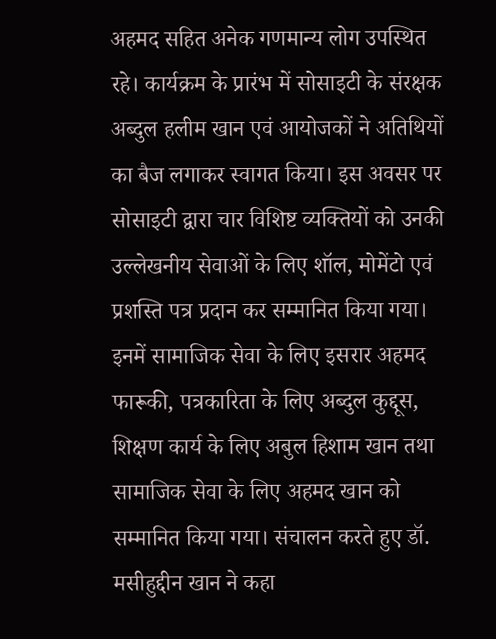अहमद सहित अनेक गणमान्य लोग उपस्थित रहे। कार्यक्रम के प्रारंभ में सोसाइटी के संरक्षक अब्दुल हलीम खान एवं आयोजकों ने अतिथियों का बैज लगाकर स्वागत किया। इस अवसर पर सोसाइटी द्वारा चार विशिष्ट व्यक्तियों को उनकी उल्लेखनीय सेवाओं के लिए शॉल, मोमेंटो एवं प्रशस्ति पत्र प्रदान कर सम्मानित किया गया। इनमें सामाजिक सेवा के लिए इसरार अहमद फारूकी, पत्रकारिता के लिए अब्दुल कुद्दूस, शिक्षण कार्य के लिए अबुल हिशाम खान तथा सामाजिक सेवा के लिए अहमद खान को सम्मानित किया गया। संचालन करते हुए डॉ. मसीहुद्दीन खान ने कहा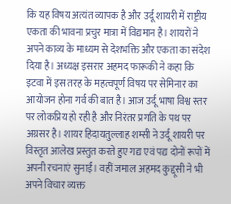कि यह विषय अत्यंत व्यापक है और उर्दू शायरी में राष्ट्रीय एकता की भावना प्रचुर मात्रा में विद्यमान है। शायरों ने अपने काव्य के माध्यम से देशभक्ति और एकता का संदेश दिया है। अध्यक्ष इसरार अहमद फारूकी ने कहा कि इटवा में इस तरह के महत्वपूर्ण विषय पर सेमिनार का आयोजन होना गर्व की बात है। आज उर्दू भाषा विश्व स्तर पर लोकप्रिय हो रही है और निरंतर प्रगति के पथ पर अग्रसर है। शायर हिदायतुल्लाह शम्सी ने उर्दू शायरी पर विस्तृत आलेख प्रस्तुत करते हुए गद्य एवं पद्य दोनों रूपों में अपनी रचनाएं सुनाईं। वहीं जमाल अहमद कुद्दूसी ने भी अपने विचार व्यक्त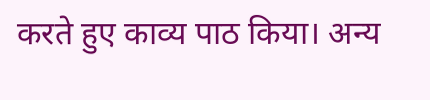करते हुए काव्य पाठ किया। अन्य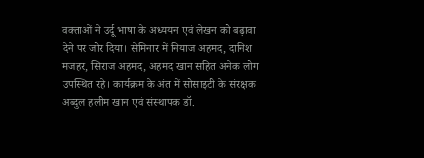वक्ताओं ने उर्दू भाषा के अध्ययन एवं लेखन को बढ़ावा देने पर जोर दिया। सेमिनार में नियाज अहमद, दानिश मजहर, सिराज अहमद, अहमद खान सहित अनेक लोग उपस्थित रहे। कार्यक्रम के अंत में सोसाइटी के संरक्षक अब्दुल हलीम खान एवं संस्थापक डॉ.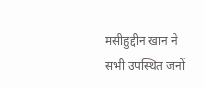मसीहुद्दीन खान ने सभी उपस्थित जनों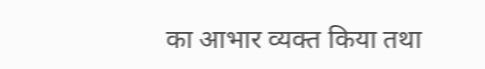का आभार व्यक्त किया तथा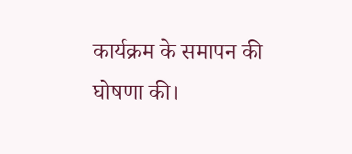कार्यक्रम के समापन की घोषणा की।